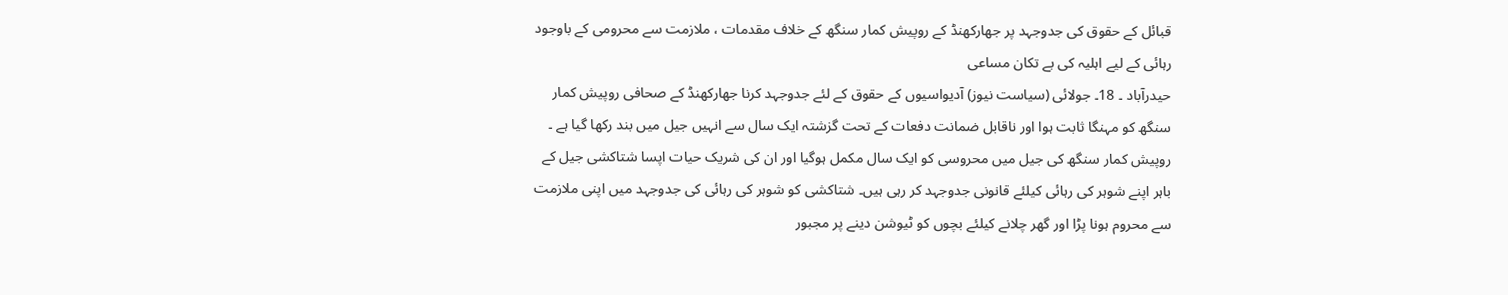قبائل کے حقوق کی جدوجہد پر جھارکھنڈ کے روپیش کمار سنگھ کے خلاف مقدمات ، ملازمت سے محرومی کے باوجود رہائی کے لیے اہلیہ کی بے تکان مساعی
حیدرآباد ۔ 18۔ جولائی (سیاست نیوز) آدیواسیوں کے حقوق کے لئے جدوجہد کرنا جھارکھنڈ کے صحافی روپیش کمار سنگھ کو مہنگا ثابت ہوا اور ناقابل ضمانت دفعات کے تحت گزشتہ ایک سال سے انہیں جیل میں بند رکھا گیا ہے ۔ روپیش کمار سنگھ کی جیل میں محروسی کو ایک سال مکمل ہوگیا اور ان کی شریک حیات اپسا شتاکشی جیل کے باہر اپنے شوہر کی رہائی کیلئے قانونی جدوجہد کر رہی ہیں۔ شتاکشی کو شوہر کی رہائی کی جدوجہد میں اپنی ملازمت سے محروم ہونا پڑا اور گھر چلانے کیلئے بچوں کو ٹیوشن دینے پر مجبور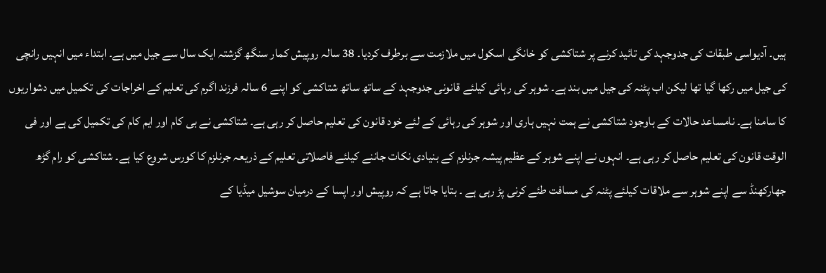ہیں۔ آدیواسی طبقات کی جدوجہد کی تائید کرنے پر شتاکشی کو خانگی اسکول میں ملازمت سے برطرف کردیا۔ 38 سالہ روپیش کمار سنگھ گزشتہ ایک سال سے جیل میں ہے۔ ابتداء میں انہیں رانچی کی جیل میں رکھا گیا تھا لیکن اب پٹنہ کی جیل میں بند ہے۔ شوہر کی رہائی کیلئے قانونی جدوجہد کے ساتھ ساتھ شتاکشی کو اپنے 6 سالہ فرزند اگرم کی تعلیم کے اخراجات کی تکمیل میں دشواریوں کا سامنا ہے۔ نامساعد حالات کے باوجود شتاکشی نے ہمت نہیں ہاری اور شوہر کی رہائی کے لئے خود قانون کی تعلیم حاصل کر رہی ہے۔ شتاکشی نے بی کام اور ایم کام کی تکمیل کی ہے اور فی الوقت قانون کی تعلیم حاصل کر رہی ہے۔ انہوں نے اپنے شوہر کے عظیم پیشہ جرنلزم کے بنیادی نکات جاننے کیلئے فاصلاتی تعلیم کے ذریعہ جرنلزم کا کورس شروع کیا ہے۔ شتاکشی کو رام گڑھ جھارکھنڈ سے اپنے شوہر سے ملاقات کیلئے پٹنہ کی مسافت طئے کرنی پڑ رہی ہے ۔ بتایا جاتا ہے کہ روپیش اور اپسا کے درمیان سوشیل میڈیا کے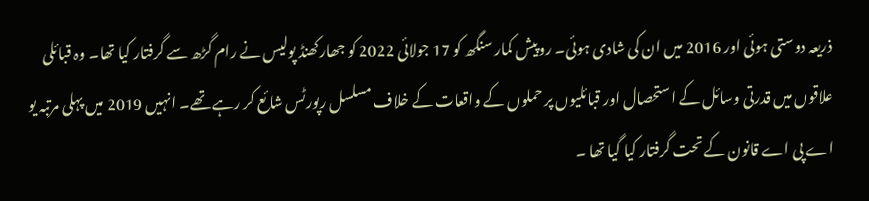ذریعہ دوستی ہوئی اور 2016 میں ان کی شادی ہوئی۔ روپیش کمار سنگھ کو 17 جولائی 2022 کو جھارکھنڈ پولیس نے رام گڑھ سے گرفتار کیا تھا۔ وہ قبائلی علاقوں میں قدرتی وسائل کے استحصال اور قبائلیوں پر حملوں کے واقعات کے خلاف مسلسل رپورٹس شائع کر رہے تھے۔ انہیں 2019 میں پہلی مرتبہ یو اے پی اے قانون کے تحت گرفتار کیا گیا تھا ۔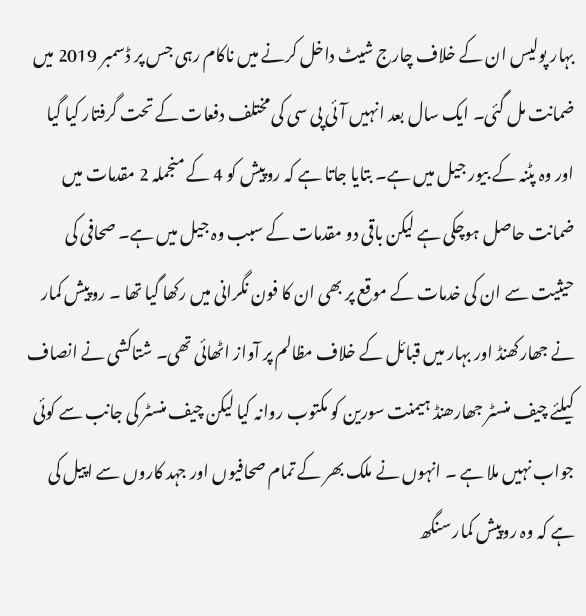بہار پولیس ان کے خلاف چارج شیٹ داخل کرنے میں ناکام رہی جس پر ڈسمبر 2019 میں ضمانت مل گئی۔ ایک سال بعد انہیں آئی پی سی کی مختلف دفعات کے تحت گرفتار کیا گیا اور وہ پٹنہ کے بیور جیل میں ہے۔ بتایا جاتا ہے کہ روپیش کو 4 کے منجملہ 2 مقدمات میں ضمانت حاصل ہوچکی ہے لیکن باقی دو مقدمات کے سبب وہ جیل میں ہے۔ صحافی کی حیثیت سے ان کی خدمات کے موقع پر بھی ان کا فون نگرانی میں رکھا گیا تھا ۔ روپیش کمار نے جھارکھنڈ اور بہار میں قبائل کے خلاف مظالم پر آواز اٹھائی تھی۔ شتاکشی نے انصاف کیلئے چیف منسٹر جھارھنڈ ہیمنت سورین کو مکتوب روانہ کیا لیکن چیف منسٹر کی جانب سے کوئی جواب نہیں ملا ہے ۔ انہوں نے ملک بھر کے تمام صحافیوں اور جہد کاروں سے اپیل کی ہے کہ وہ روپیش کمار سنگھ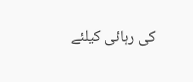کی رہائی کیلئے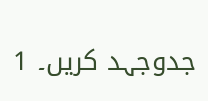جدوجہد کریں۔ 1